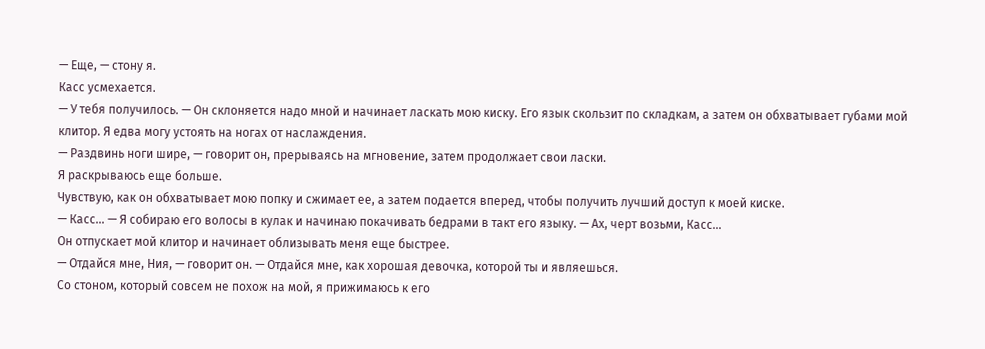— Еще, — стону я.
Касс усмехается.
— У тебя получилось. — Он склоняется надо мной и начинает ласкать мою киску. Его язык скользит по складкам, а затем он обхватывает губами мой клитор. Я едва могу устоять на ногах от наслаждения.
— Раздвинь ноги шире, — говорит он, прерываясь на мгновение, затем продолжает свои ласки.
Я раскрываюсь еще больше.
Чувствую, как он обхватывает мою попку и сжимает ее, а затем подается вперед, чтобы получить лучший доступ к моей киске.
— Касс… — Я собираю его волосы в кулак и начинаю покачивать бедрами в такт его языку. — Ах, черт возьми, Касс…
Он отпускает мой клитор и начинает облизывать меня еще быстрее.
— Отдайся мне, Ния, — говорит он. — Отдайся мне, как хорошая девочка, которой ты и являешься.
Со стоном, который совсем не похож на мой, я прижимаюсь к его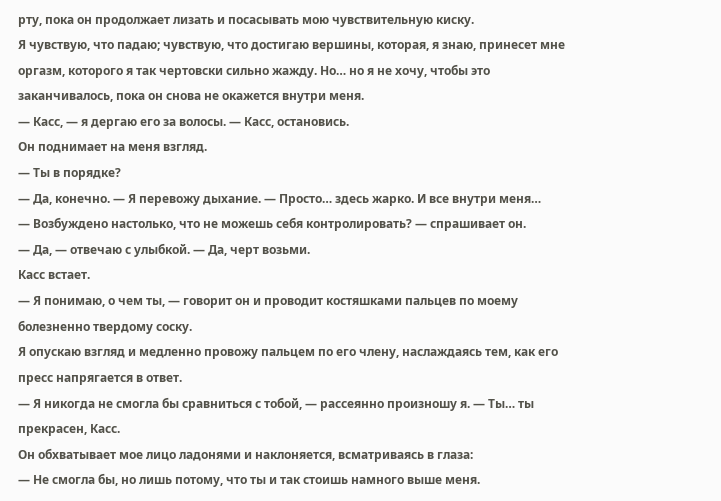рту, пока он продолжает лизать и посасывать мою чувствительную киску.
Я чувствую, что падаю; чувствую, что достигаю вершины, которая, я знаю, принесет мне оргазм, которого я так чертовски сильно жажду. Но… но я не хочу, чтобы это заканчивалось, пока он снова не окажется внутри меня.
— Касс, — я дергаю его за волосы. — Касс, остановись.
Он поднимает на меня взгляд.
— Ты в порядке?
— Да, конечно. — Я перевожу дыхание. — Просто… здесь жарко. И все внутри меня…
— Возбуждено настолько, что не можешь себя контролировать? — спрашивает он.
— Да, — отвечаю с улыбкой. — Да, черт возьми.
Касс встает.
— Я понимаю, о чем ты, — говорит он и проводит костяшками пальцев по моему болезненно твердому соску.
Я опускаю взгляд и медленно провожу пальцем по его члену, наслаждаясь тем, как его пресс напрягается в ответ.
— Я никогда не смогла бы сравниться с тобой, — рассеянно произношу я. — Ты… ты прекрасен, Касс.
Он обхватывает мое лицо ладонями и наклоняется, всматриваясь в глаза:
— Не смогла бы, но лишь потому, что ты и так стоишь намного выше меня.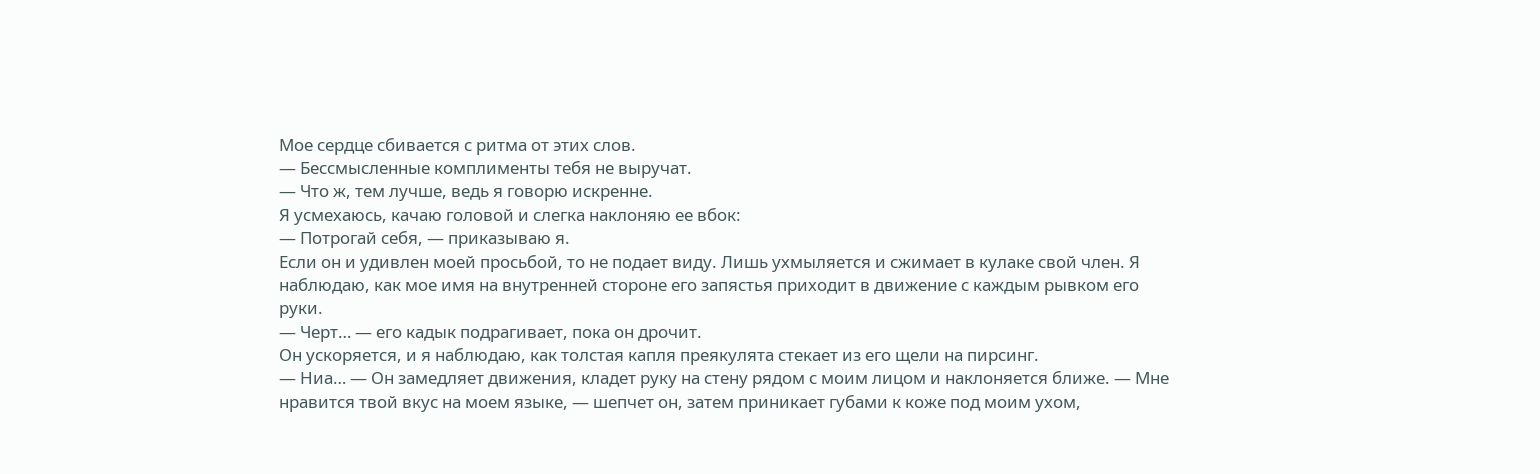Мое сердце сбивается с ритма от этих слов.
— Бессмысленные комплименты тебя не выручат.
— Что ж, тем лучше, ведь я говорю искренне.
Я усмехаюсь, качаю головой и слегка наклоняю ее вбок:
— Потрогай себя, — приказываю я.
Если он и удивлен моей просьбой, то не подает виду. Лишь ухмыляется и сжимает в кулаке свой член. Я наблюдаю, как мое имя на внутренней стороне его запястья приходит в движение с каждым рывком его руки.
— Черт… — его кадык подрагивает, пока он дрочит.
Он ускоряется, и я наблюдаю, как толстая капля преякулята стекает из его щели на пирсинг.
— Ниа… — Он замедляет движения, кладет руку на стену рядом с моим лицом и наклоняется ближе. — Мне нравится твой вкус на моем языке, — шепчет он, затем приникает губами к коже под моим ухом,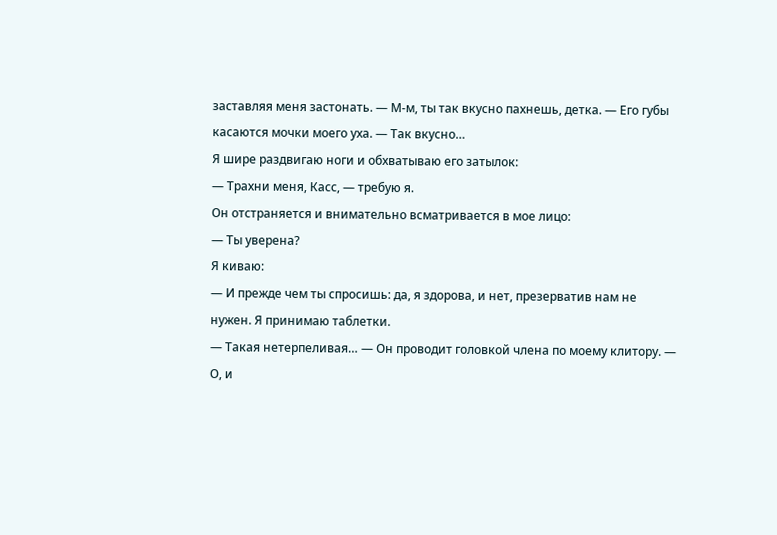заставляя меня застонать. — М-м, ты так вкусно пахнешь, детка. — Его губы касаются мочки моего уха. — Так вкусно…
Я шире раздвигаю ноги и обхватываю его затылок:
— Трахни меня, Касс, — требую я.
Он отстраняется и внимательно всматривается в мое лицо:
— Ты уверена?
Я киваю:
— И прежде чем ты спросишь: да, я здорова, и нет, презерватив нам не нужен. Я принимаю таблетки.
— Такая нетерпеливая… — Он проводит головкой члена по моему клитору. — О, и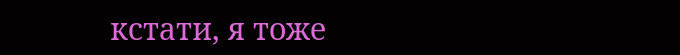кстати, я тоже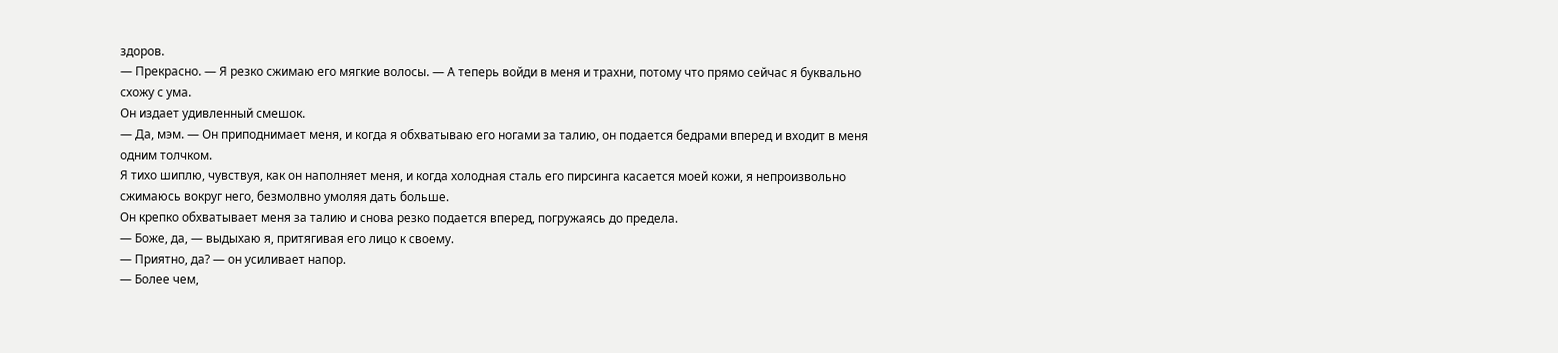здоров.
— Прекрасно. — Я резко сжимаю его мягкие волосы. — А теперь войди в меня и трахни, потому что прямо сейчас я буквально схожу с ума.
Он издает удивленный смешок.
— Да, мэм. — Он приподнимает меня, и когда я обхватываю его ногами за талию, он подается бедрами вперед и входит в меня одним толчком.
Я тихо шиплю, чувствуя, как он наполняет меня, и когда холодная сталь его пирсинга касается моей кожи, я непроизвольно сжимаюсь вокруг него, безмолвно умоляя дать больше.
Он крепко обхватывает меня за талию и снова резко подается вперед, погружаясь до предела.
— Боже, да, — выдыхаю я, притягивая его лицо к своему.
— Приятно, да? — он усиливает напор.
— Более чем,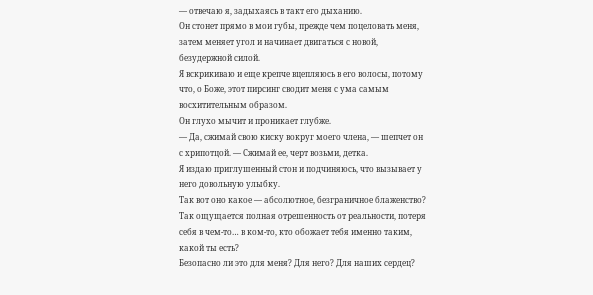— отвечаю я, задыхаясь в такт его дыханию.
Он стонет прямо в мои губы, прежде чем поцеловать меня, затем меняет угол и начинает двигаться с новой, безудержной силой.
Я вскрикиваю и еще крепче вцепляюсь в его волосы, потому что, о Боже, этот пирсинг сводит меня с ума самым восхитительным образом.
Он глухо мычит и проникает глубже.
— Да, сжимай свою киску вокруг моего члена, — шепчет он с хрипотцой. — Сжимай ее, черт возьми, детка.
Я издаю приглушенный стон и подчиняюсь, что вызывает у него довольную улыбку.
Так вот оно какое — абсолютное, безграничное блаженство? Так ощущается полная отрешенность от реальности, потеря себя в чем-то… в ком-то, кто обожает тебя именно таким, какой ты есть?
Безопасно ли это для меня? Для него? Для наших сердец?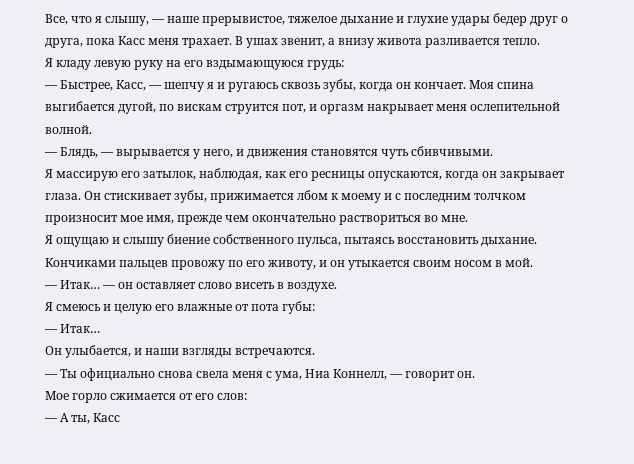Все, что я слышу, — наше прерывистое, тяжелое дыхание и глухие удары бедер друг о друга, пока Касс меня трахает. В ушах звенит, а внизу живота разливается тепло.
Я кладу левую руку на его вздымающуюся грудь:
— Быстрее, Касс, — шепчу я и ругаюсь сквозь зубы, когда он кончает. Моя спина выгибается дугой, по вискам струится пот, и оргазм накрывает меня ослепительной волной.
— Блядь, — вырывается у него, и движения становятся чуть сбивчивыми.
Я массирую его затылок, наблюдая, как его ресницы опускаются, когда он закрывает глаза. Он стискивает зубы, прижимается лбом к моему и с последним толчком произносит мое имя, прежде чем окончательно раствориться во мне.
Я ощущаю и слышу биение собственного пульса, пытаясь восстановить дыхание. Кончиками пальцев провожу по его животу, и он утыкается своим носом в мой.
— Итак… — он оставляет слово висеть в воздухе.
Я смеюсь и целую его влажные от пота губы:
— Итак…
Он улыбается, и наши взгляды встречаются.
— Ты официально снова свела меня с ума, Ниа Коннелл, — говорит он.
Мое горло сжимается от его слов:
— А ты, Касс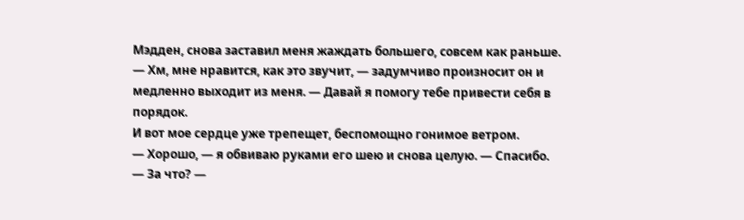Мэдден, снова заставил меня жаждать большего, совсем как раньше.
— Хм, мне нравится, как это звучит, — задумчиво произносит он и медленно выходит из меня. — Давай я помогу тебе привести себя в порядок.
И вот мое сердце уже трепещет, беспомощно гонимое ветром.
— Хорошо, — я обвиваю руками его шею и снова целую. — Спасибо.
— За что? —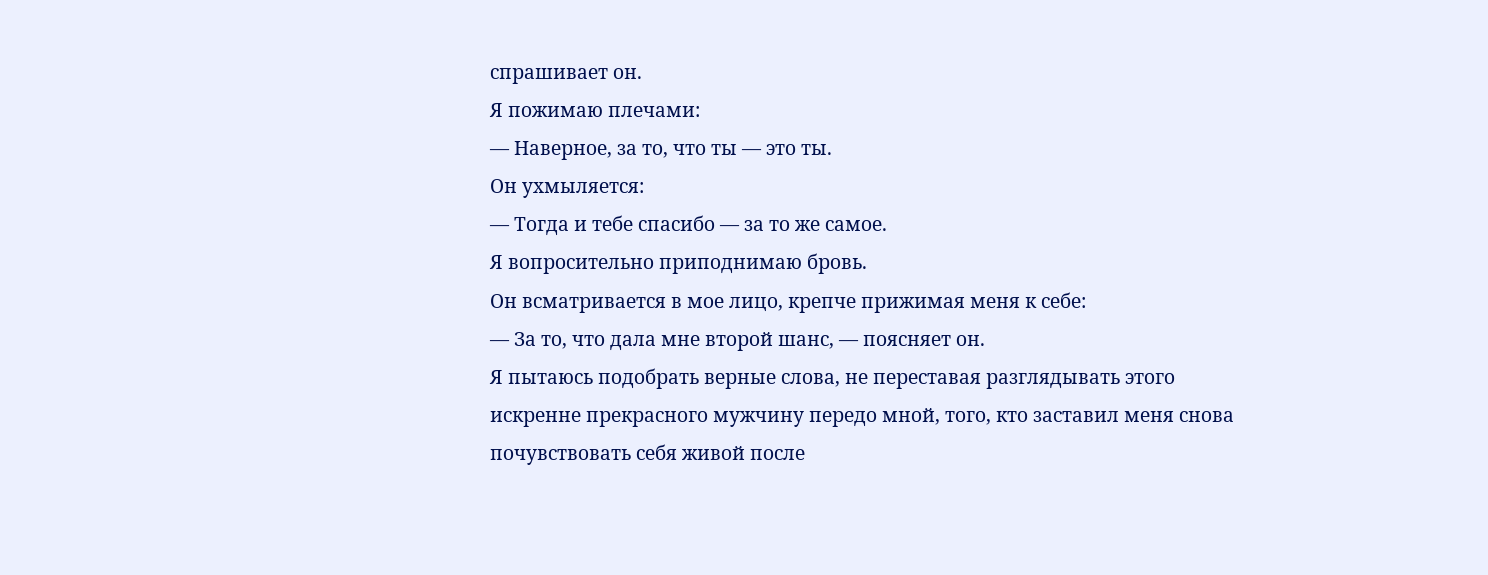спрашивает он.
Я пожимаю плечами:
— Наверное, за то, что ты — это ты.
Он ухмыляется:
— Тогда и тебе спасибо — за то же самое.
Я вопросительно приподнимаю бровь.
Он всматривается в мое лицо, крепче прижимая меня к себе:
— За то, что дала мне второй шанс, — поясняет он.
Я пытаюсь подобрать верные слова, не переставая разглядывать этого искренне прекрасного мужчину передо мной, того, кто заставил меня снова почувствовать себя живой после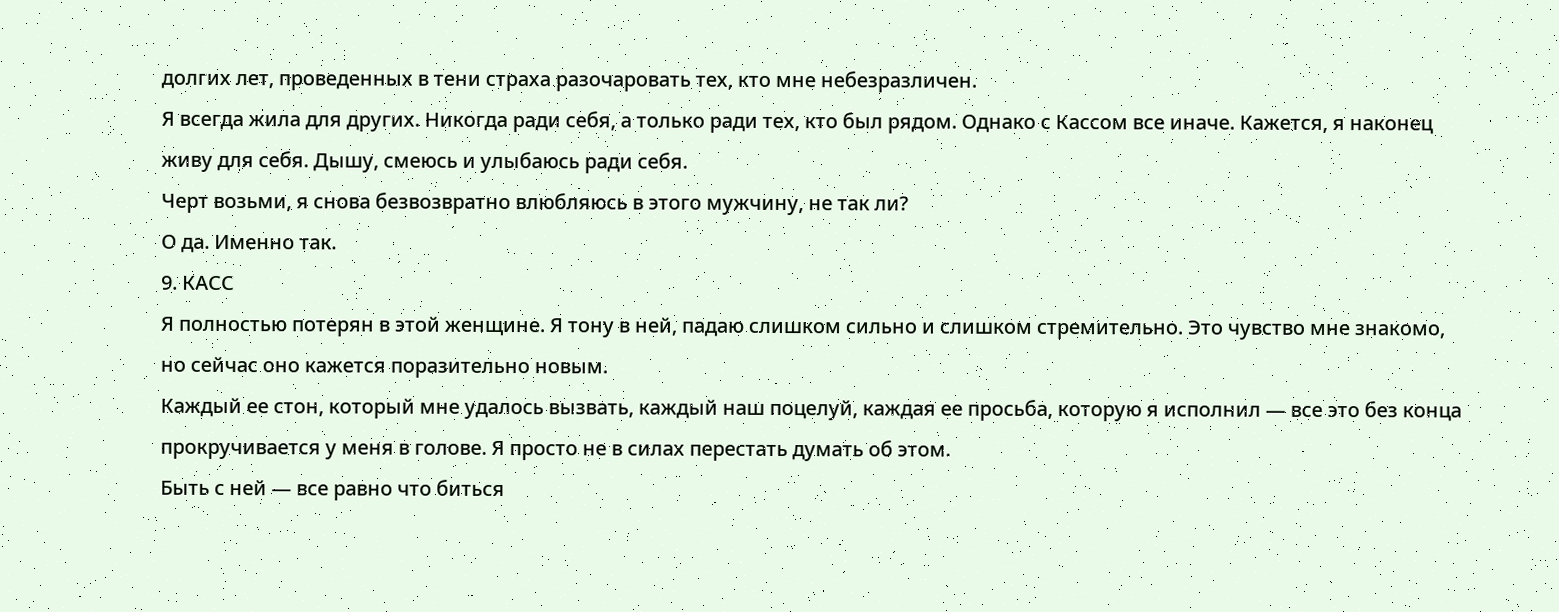долгих лет, проведенных в тени страха разочаровать тех, кто мне небезразличен.
Я всегда жила для других. Никогда ради себя, а только ради тех, кто был рядом. Однако с Кассом все иначе. Кажется, я наконец живу для себя. Дышу, смеюсь и улыбаюсь ради себя.
Черт возьми, я снова безвозвратно влюбляюсь в этого мужчину, не так ли?
О да. Именно так.
9. КАСС
Я полностью потерян в этой женщине. Я тону в ней, падаю слишком сильно и слишком стремительно. Это чувство мне знакомо, но сейчас оно кажется поразительно новым.
Каждый ее стон, который мне удалось вызвать, каждый наш поцелуй, каждая ее просьба, которую я исполнил — все это без конца прокручивается у меня в голове. Я просто не в силах перестать думать об этом.
Быть с ней — все равно что биться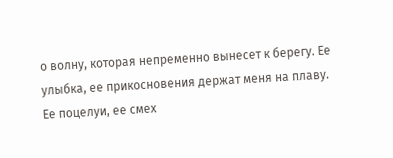о волну, которая непременно вынесет к берегу. Ее улыбка, ее прикосновения держат меня на плаву. Ее поцелуи, ее смех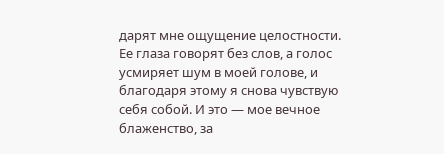дарят мне ощущение целостности. Ее глаза говорят без слов, а голос усмиряет шум в моей голове, и благодаря этому я снова чувствую себя собой. И это — мое вечное блаженство, за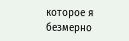которое я безмерно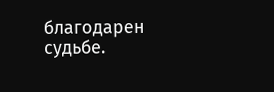благодарен судьбе.